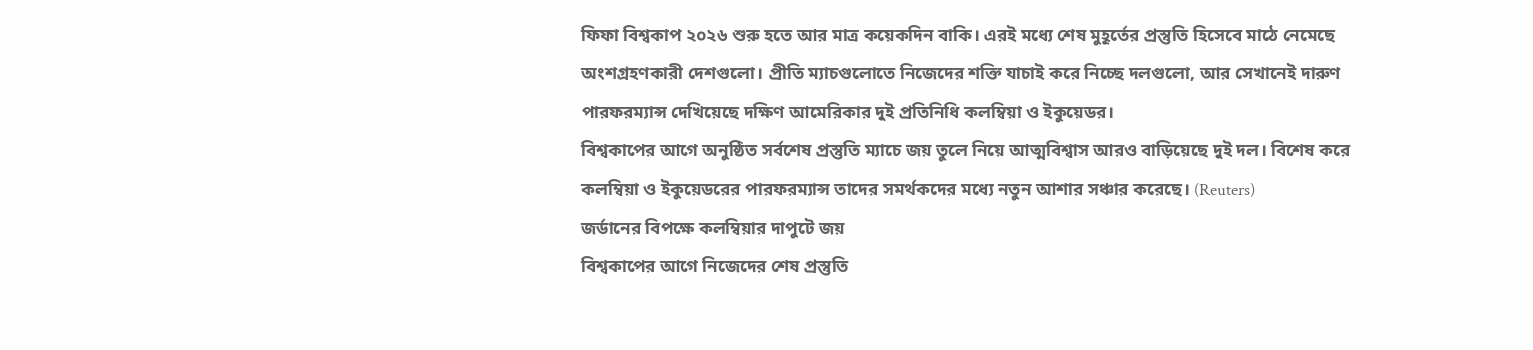ফিফা বিশ্বকাপ ২০২৬ শুরু হতে আর মাত্র কয়েকদিন বাকি। এরই মধ্যে শেষ মুহূর্তের প্রস্তুতি হিসেবে মাঠে নেমেছে অংশগ্রহণকারী দেশগুলো। প্রীতি ম্যাচগুলোতে নিজেদের শক্তি যাচাই করে নিচ্ছে দলগুলো, আর সেখানেই দারুণ পারফরম্যান্স দেখিয়েছে দক্ষিণ আমেরিকার দুই প্রতিনিধি কলম্বিয়া ও ইকুয়েডর।
বিশ্বকাপের আগে অনুষ্ঠিত সর্বশেষ প্রস্তুতি ম্যাচে জয় তুলে নিয়ে আত্মবিশ্বাস আরও বাড়িয়েছে দুই দল। বিশেষ করে কলম্বিয়া ও ইকুয়েডরের পারফরম্যান্স তাদের সমর্থকদের মধ্যে নতুন আশার সঞ্চার করেছে। (Reuters)
জর্ডানের বিপক্ষে কলম্বিয়ার দাপুটে জয়
বিশ্বকাপের আগে নিজেদের শেষ প্রস্তুতি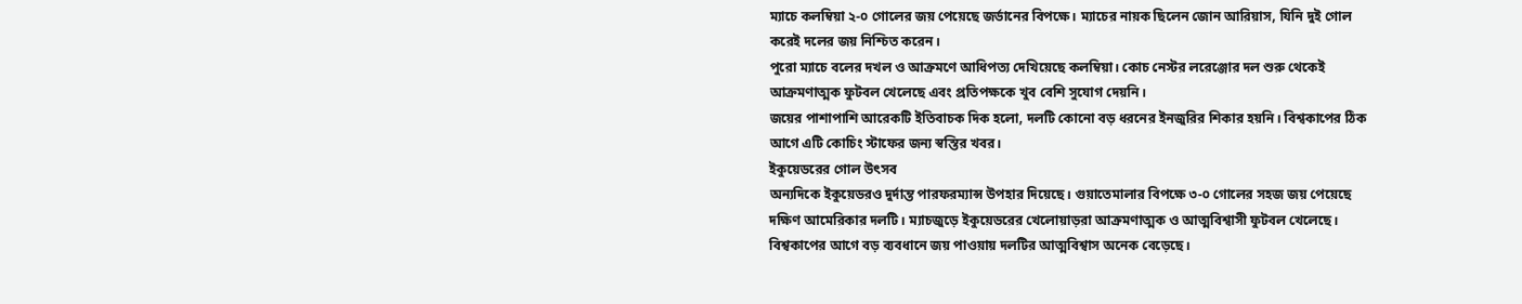ম্যাচে কলম্বিয়া ২-০ গোলের জয় পেয়েছে জর্ডানের বিপক্ষে। ম্যাচের নায়ক ছিলেন জোন আরিয়াস, যিনি দুই গোল করেই দলের জয় নিশ্চিত করেন।
পুরো ম্যাচে বলের দখল ও আক্রমণে আধিপত্য দেখিয়েছে কলম্বিয়া। কোচ নেস্টর লরেঞ্জোর দল শুরু থেকেই আক্রমণাত্মক ফুটবল খেলেছে এবং প্রতিপক্ষকে খুব বেশি সুযোগ দেয়নি।
জয়ের পাশাপাশি আরেকটি ইতিবাচক দিক হলো, দলটি কোনো বড় ধরনের ইনজুরির শিকার হয়নি। বিশ্বকাপের ঠিক আগে এটি কোচিং স্টাফের জন্য স্বস্তির খবর।
ইকুয়েডরের গোল উৎসব
অন্যদিকে ইকুয়েডরও দুর্দান্ত পারফরম্যান্স উপহার দিয়েছে। গুয়াতেমালার বিপক্ষে ৩-০ গোলের সহজ জয় পেয়েছে দক্ষিণ আমেরিকার দলটি। ম্যাচজুড়ে ইকুয়েডরের খেলোয়াড়রা আক্রমণাত্মক ও আত্মবিশ্বাসী ফুটবল খেলেছে।
বিশ্বকাপের আগে বড় ব্যবধানে জয় পাওয়ায় দলটির আত্মবিশ্বাস অনেক বেড়েছে।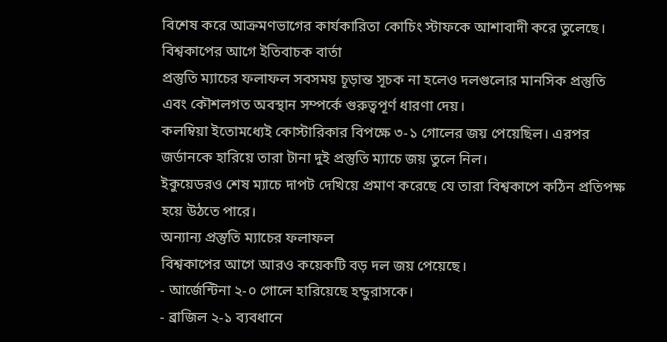বিশেষ করে আক্রমণভাগের কার্যকারিতা কোচিং স্টাফকে আশাবাদী করে তুলেছে।
বিশ্বকাপের আগে ইতিবাচক বার্তা
প্রস্তুতি ম্যাচের ফলাফল সবসময় চূড়ান্ত সূচক না হলেও দলগুলোর মানসিক প্রস্তুতি এবং কৌশলগত অবস্থান সম্পর্কে গুরুত্বপূর্ণ ধারণা দেয়।
কলম্বিয়া ইতোমধ্যেই কোস্টারিকার বিপক্ষে ৩-১ গোলের জয় পেয়েছিল। এরপর জর্ডানকে হারিয়ে তারা টানা দুই প্রস্তুতি ম্যাচে জয় তুলে নিল।
ইকুয়েডরও শেষ ম্যাচে দাপট দেখিয়ে প্রমাণ করেছে যে তারা বিশ্বকাপে কঠিন প্রতিপক্ষ হয়ে উঠতে পারে।
অন্যান্য প্রস্তুতি ম্যাচের ফলাফল
বিশ্বকাপের আগে আরও কয়েকটি বড় দল জয় পেয়েছে।
- আর্জেন্টিনা ২-০ গোলে হারিয়েছে হন্ডুরাসকে।
- ব্রাজিল ২-১ ব্যবধানে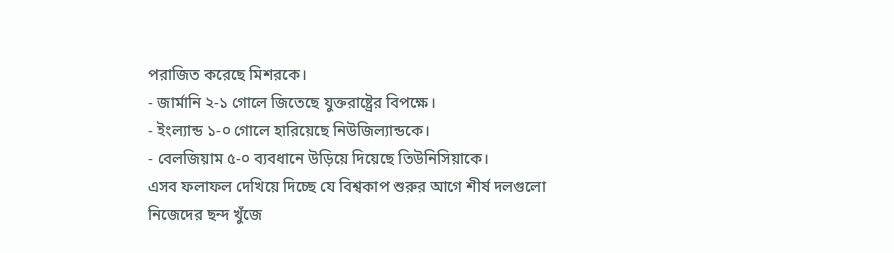পরাজিত করেছে মিশরকে।
- জার্মানি ২-১ গোলে জিতেছে যুক্তরাষ্ট্রের বিপক্ষে।
- ইংল্যান্ড ১-০ গোলে হারিয়েছে নিউজিল্যান্ডকে।
- বেলজিয়াম ৫-০ ব্যবধানে উড়িয়ে দিয়েছে তিউনিসিয়াকে।
এসব ফলাফল দেখিয়ে দিচ্ছে যে বিশ্বকাপ শুরুর আগে শীর্ষ দলগুলো নিজেদের ছন্দ খুঁজে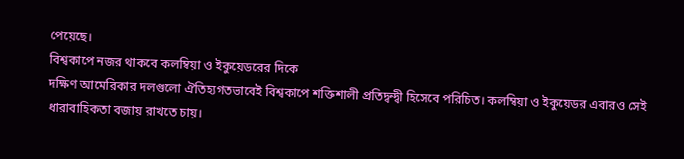পেয়েছে।
বিশ্বকাপে নজর থাকবে কলম্বিয়া ও ইকুয়েডরের দিকে
দক্ষিণ আমেরিকার দলগুলো ঐতিহ্যগতভাবেই বিশ্বকাপে শক্তিশালী প্রতিদ্বন্দ্বী হিসেবে পরিচিত। কলম্বিয়া ও ইকুয়েডর এবারও সেই ধারাবাহিকতা বজায় রাখতে চায়।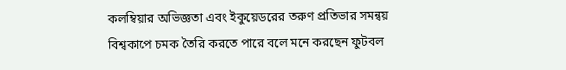কলম্বিয়ার অভিজ্ঞতা এবং ইকুয়েডরের তরুণ প্রতিভার সমন্বয় বিশ্বকাপে চমক তৈরি করতে পারে বলে মনে করছেন ফুটবল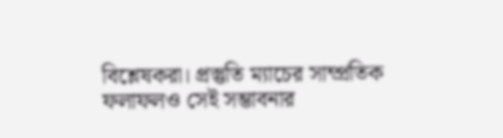বিশ্লেষকরা। প্রস্তুতি ম্যাচের সাম্প্রতিক ফলাফলও সেই সম্ভাবনার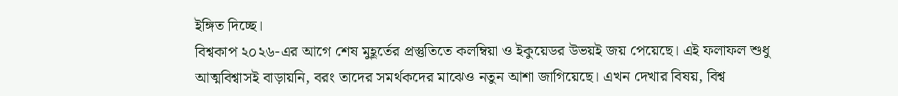ইঙ্গিত দিচ্ছে।
বিশ্বকাপ ২০২৬-এর আগে শেষ মুহূর্তের প্রস্তুতিতে কলম্বিয়া ও ইকুয়েডর উভয়ই জয় পেয়েছে। এই ফলাফল শুধু আত্মবিশ্বাসই বাড়ায়নি, বরং তাদের সমর্থকদের মাঝেও নতুন আশা জাগিয়েছে। এখন দেখার বিষয়, বিশ্ব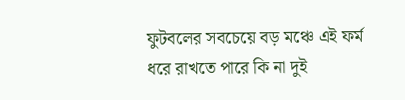ফুটবলের সবচেয়ে বড় মঞ্চে এই ফর্ম ধরে রাখতে পারে কি না দুই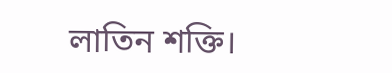লাতিন শক্তি।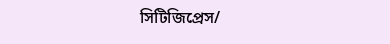সিটিজিপ্রেস/